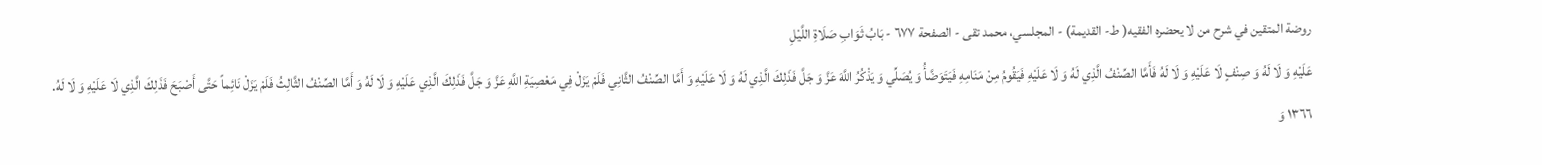روضة المتقين في شرح من لا يحضره الفقيه( ط- القديمة) - المجلسي، محمد تقى - الصفحة ٦٧٧ - بَابُ ثَوَابِ صَلَاةِ اللَّيْلِ
عَلَيْهِ وَ لَا لَهُ وَ صِنْفٍ لَا عَلَيْهِ وَ لَا لَهُ فَأَمَّا الصِّنْفُ الَّذِي لَهُ وَ لَا عَلَيْهِ فَيَقُومُ مِنْ مَنَامِهِ فَيَتَوَضَّأُ وَ يُصَلِّي وَ يَذْكُرُ اللَّهَ عَزَّ وَ جَلَّ فَذَلِكَ الَّذِي لَهُ وَ لَا عَلَيْهِ وَ أَمَّا الصِّنْفُ الثَّانِي فَلَمْ يَزَلْ فِي مَعْصِيَةِ اللَّهِ عَزَّ وَ جَلَّ فَذَلِكَ الَّذِي عَلَيْهِ وَ لَا لَهُ وَ أَمَّا الصِّنْفُ الثَّالِثُ فَلَمْ يَزَلْ نَائِماً حَتَّى أَصْبَحَ فَذَلِكَ الَّذِي لَا عَلَيْهِ وَ لَا لَهُ.
١٣٦٦ وَ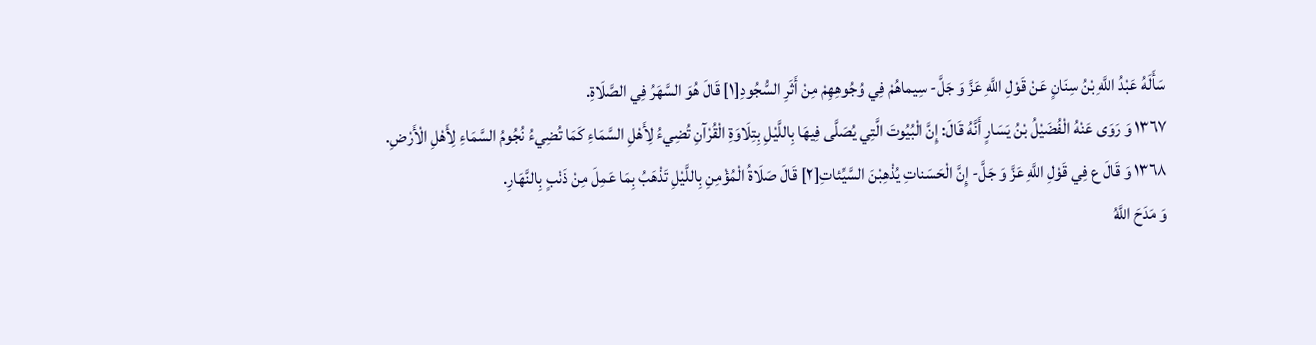سَأَلَهُ عَبْدُ اللَّهِ بْنُ سِنَانٍ عَنْ قَوْلِ اللَّهِ عَزَّ وَ جَلَّ- سِيماهُمْ فِي وُجُوهِهِمْ مِنْ أَثَرِ السُّجُودِ[١] قَالَ هُوَ السَّهَرُ فِي الصَّلَاةِ.
١٣٦٧ وَ رَوَى عَنْهُ الْفُضَيْلُ بْنُ يَسَارٍ أَنَّهُ قَالَ: إِنَّ الْبُيُوتَ الَّتِي يُصَلَّى فِيهَا بِاللَّيْلِ بِتِلَاوَةِ الْقُرْآنِ تُضِيءُ لِأَهْلِ السَّمَاءِ كَمَا تُضِيءُ نُجُومُ السَّمَاءِ لِأَهْلِ الْأَرْضِ.
١٣٦٨ وَ قَالَ ع فِي قَوْلِ اللَّهِ عَزَّ وَ جَلَّ- إِنَّ الْحَسَناتِ يُذْهِبْنَ السَّيِّئاتِ[٢] قَالَ صَلَاةُ الْمُؤْمِنِ بِاللَّيْلِ تَذْهَبُ بِمَا عَمِلَ مِنْ ذَنْبٍ بِالنَّهَارِ.
وَ مَدَحَ اللَّهُ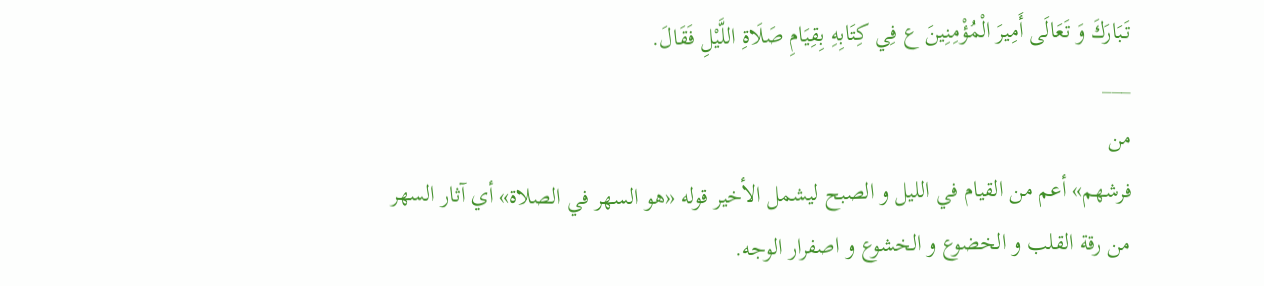تَبَارَكَ وَ تَعَالَى أَمِيرَ الْمُؤْمِنِينَ ع فِي كِتَابِهِ بِقِيَامِ صَلَاةِ اللَّيْلِ فَقَالَ.
___
من
فرشهم» أعم من القيام في الليل و الصبح ليشمل الأخير قوله «هو السهر في الصلاة» أي آثار السهر
من رقة القلب و الخضوع و الخشوع و اصفرار الوجه.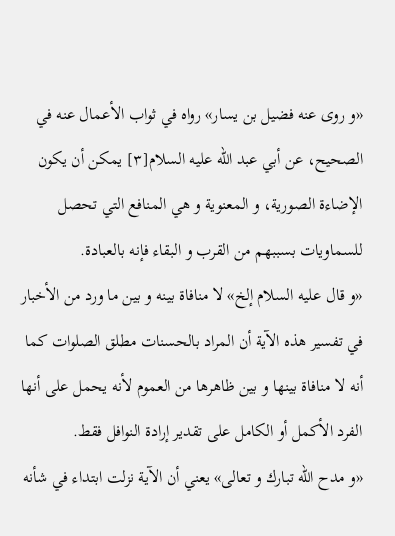«و روى عنه فضيل بن يسار» رواه في ثواب الأعمال عنه في الصحيح، عن أبي عبد الله عليه السلام[٣] يمكن أن يكون الإضاءة الصورية، و المعنوية و هي المنافع التي تحصل للسماويات بسببهم من القرب و البقاء فإنه بالعبادة.
«و قال عليه السلام إلخ» لا منافاة بينه و بين ما ورد من الأخبار في تفسير هذه الآية أن المراد بالحسنات مطلق الصلوات كما أنه لا منافاة بينها و بين ظاهرها من العموم لأنه يحمل على أنها الفرد الأكمل أو الكامل على تقدير إرادة النوافل فقط.
«و مدح الله تبارك و تعالى» يعني أن الآية نزلت ابتداء في شأنه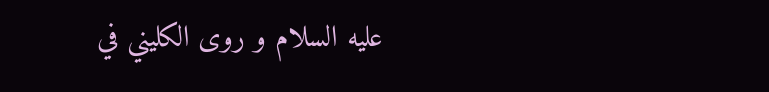عليه السلام و روى الكليني في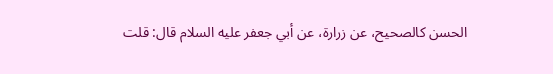الحسن كالصحيح، عن زرارة، عن أبي جعفر عليه السلام قال: قلت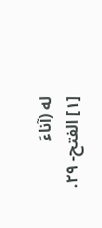له (آناءَ
[١] الفتح- ٢٩.